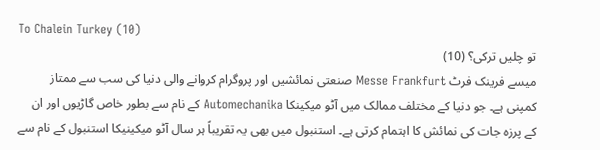To Chalein Turkey (10)
تو چلیں ترکی؟ (10)
میسے فرینک فرٹ Messe Frankfurt صنعتی نمائشیں اور پروگرام کروانے والی دنیا کی سب سے ممتاز کمپنی ہے۔ جو دنیا کے مختلف ممالک میں آٹو میکینکا Automechanika کے نام سے بطور خاص گاڑیوں اور ان کے پرزہ جات کی نمائش کا اہتمام کرتی ہے۔ استنبول میں بھی یہ تقریباً ہر سال آٹو میکینیکا استنبول کے نام سے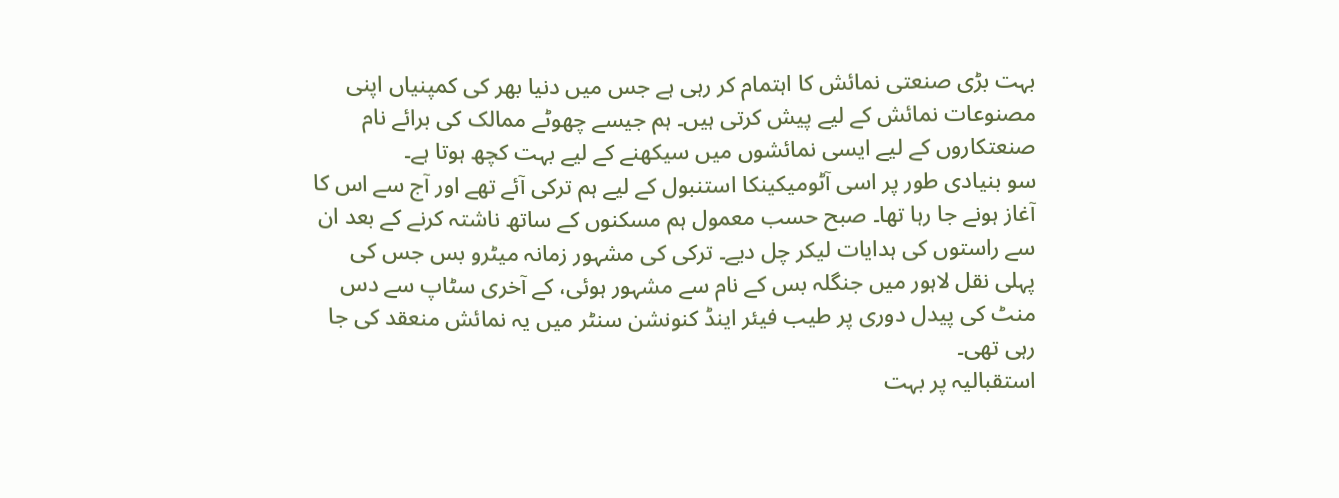بہت بڑی صنعتی نمائش کا اہتمام کر رہی ہے جس میں دنیا بھر کی کمپنیاں اپنی مصنوعات نمائش کے لیے پیش کرتی ہیں۔ ہم جیسے چھوٹے ممالک کی برائے نام صنعتکاروں کے لیے ایسی نمائشوں میں سیکھنے کے لیے بہت کچھ ہوتا ہے۔
سو بنیادی طور پر اسی آٹومیکینکا استنبول کے لیے ہم ترکی آئے تھے اور آج سے اس کا آغاز ہونے جا رہا تھا۔ صبح حسب معمول ہم مسکنوں کے ساتھ ناشتہ کرنے کے بعد ان سے راستوں کی ہدایات لیکر چل دیے۔ ترکی کی مشہور زمانہ میٹرو بس جس کی پہلی نقل لاہور میں جنگلہ بس کے نام سے مشہور ہوئی، کے آخری سٹاپ سے دس منٹ کی پیدل دوری پر طیب فیئر اینڈ کنونشن سنٹر میں یہ نمائش منعقد کی جا رہی تھی۔
استقبالیہ پر بہت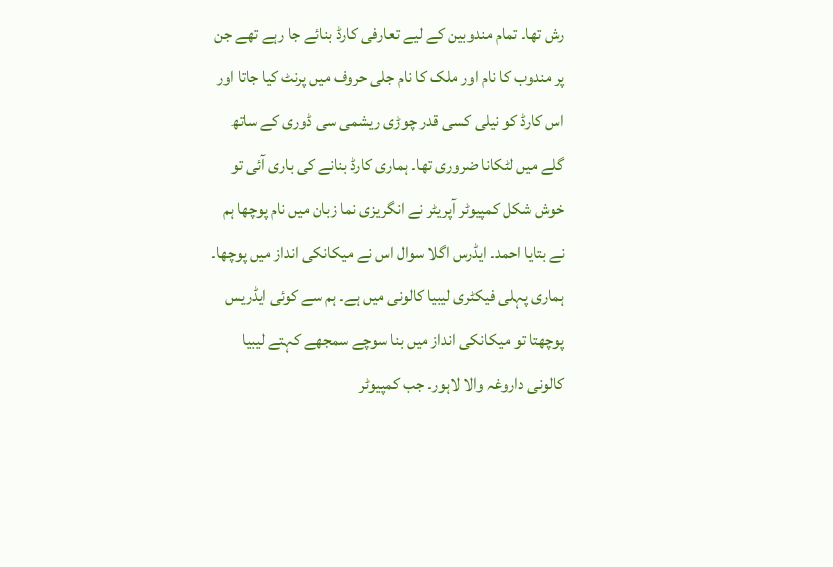رش تھا۔ تمام مندوبین کے لیے تعارفی کارڈ بنائے جا رہے تھے جن پر مندوب کا نام اور ملک کا نام جلی حروف میں پرنٹ کیا جاتا اور اس کارڈ کو نیلی کسی قدر چوڑی ریشمی سی ڈوری کے ساتھ گلے میں لٹکانا ضروری تھا۔ ہماری کارڈ بنانے کی باری آئی تو خوش شکل کمپیوٹر آپریٹر نے انگریزی نما زبان میں نام پوچھا ہم نے بتایا احمد۔ ایڈرس اگلا سوال اس نے میکانکی انداز میں پوچھا۔
ہماری پہلی فیکٹری لیبیا کالونی میں ہے۔ ہم سے کوئی ایڈریس پوچھتا تو میکانکی انداز میں بنا سوچے سمجھے کہتے لیبیا کالونی داروغہ والا لاہور۔ جب کمپیوٹر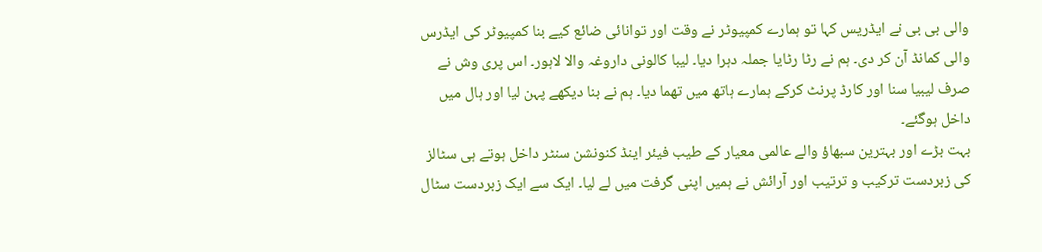والی بی بی نے ایڈریس کہا تو ہمارے کمپیوٹر نے وقت اور توانائی ضائع کیے بنا کمپیوٹر کی ایڈرس والی کمانڈ آن کر دی۔ ہم نے رٹا رٹایا جملہ دہرا دیا۔ لیبا کالونی داروغہ والا لاہور۔ اس پری وش نے صرف لیبیا سنا اور کارڈ پرنٹ کرکے ہمارے ہاتھ میں تھما دیا۔ ہم نے بنا دیکھے پہن لیا اور ہال میں داخل ہوگئے۔
بہت بڑے اور بہترین سبھاؤ والے عالمی معیار کے طیب فیئر اینڈ کنونشن سنٹر داخل ہوتے ہی سٹالز کی زبردست ترکیب و ترتیب اور آرائش نے ہمیں اپنی گرفت میں لے لیا۔ ایک سے ایک زبردست سٹال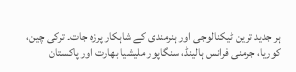ہر جدید ترین ٹیکنالوجی اور ہنرمندی کے شاہکار پرزہ جات۔ ترکی چین، کوریا، جرمنی فرانس ہالینڈ، سنگاپور ملیشیا بھارت اور پاکستان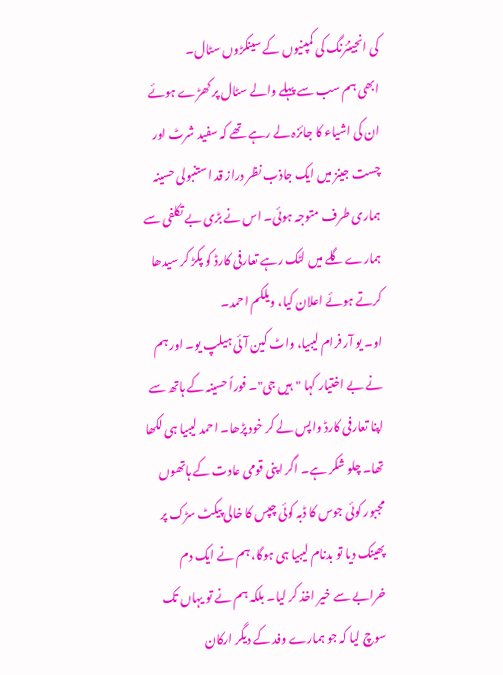کی انجینئرنگ کی کمپنیوں کے سینکڑوں سٹال۔
ابھی ہم سب سے پہلے والے سٹال پر کھڑے ہوئے ان کی اشیاء کا جائزہ لے رہے تھے کہ سفید شرٹ اور چست جینز میں ایک جاذب نظر دراز قد استنبولی حسینہ ہماری طرف متوجہ ہوئی۔ اس نے بڑی بے تکلفی سے ہمارے گلے میں لٹک رہے تعارفی کارڈ کو پکڑ کر سیدھا کرتے ہوئے اعلان کیا، ویلکم احمد۔
او۔ یو آر فرام لیبیا، واٹ کین آئی ہیلپ یو۔ اور ہم نے بے اختیار کہا "ہیں جی"۔ فوراً حسینہ کے ہاتھ سے اپنا تعارفی کارڈ واپس لے کر خود پڑھا۔ احمد لیبیا ہی لکھا تھا۔ چلو شکر ہے۔ اگر اپنی قومی عادت کے ہاتھوں مجبور کوئی جوس کا ڈبہ کوئی چپس کا خالی پیکٹ سڑک پر پھینک دیا تو بدنام لیبیا ہی ہوگا، ہم نے ایک دم خرابے سے خیر اخذ کر لیا۔ بلکہ ہم نے تو یہاں تک سوچ لیا کہ جو ہمارے وفد کے دیگر ارکان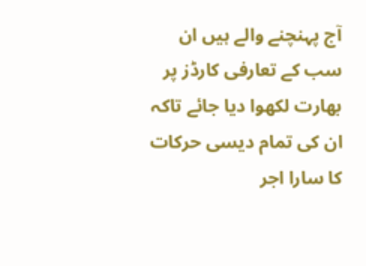آج پہنچنے والے ہیں ان سب کے تعارفی کارڈز پر بھارت لکھوا دیا جائے تاکہ ان کی تمام دیسی حرکات کا سارا اجر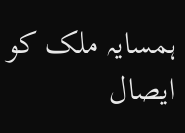ہمسایہ ملک کو ایصال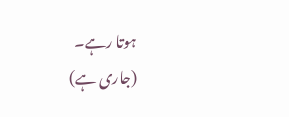ہوتا رہے۔
(جاری ہے)